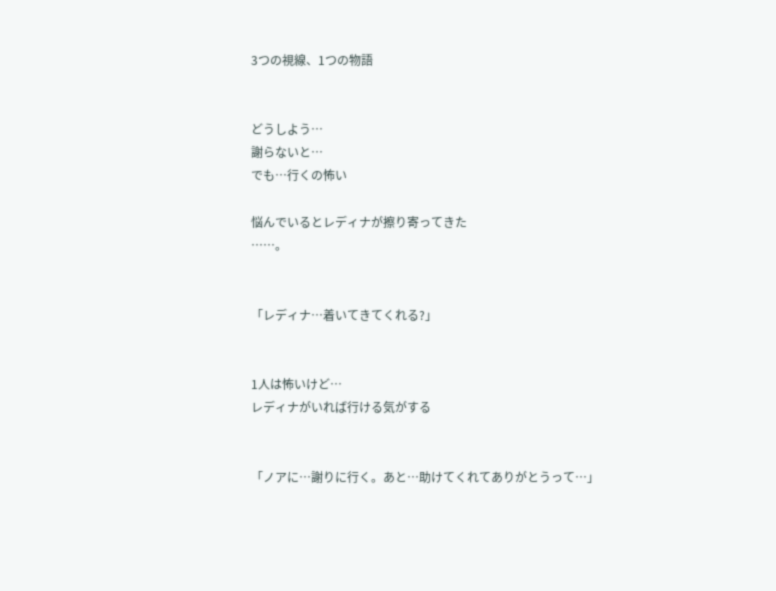3つの視線、1つの物語


どうしよう…
謝らないと…
でも…行くの怖い

悩んでいるとレディナが擦り寄ってきた
……。


「レディナ…着いてきてくれる?」


1人は怖いけど…
レディナがいれば行ける気がする


「ノアに…謝りに行く。あと…助けてくれてありがとうって…」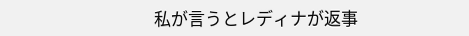私が言うとレディナが返事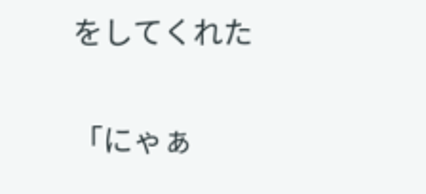をしてくれた


「にゃぁ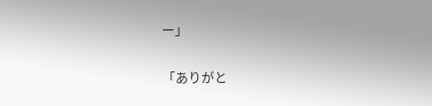ー」

「ありがと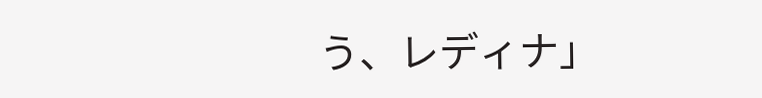う、レディナ」